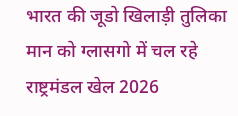भारत की जूडो खिलाड़ी तुलिका मान को ग्लासगो में चल रहे राष्ट्रमंडल खेल 2026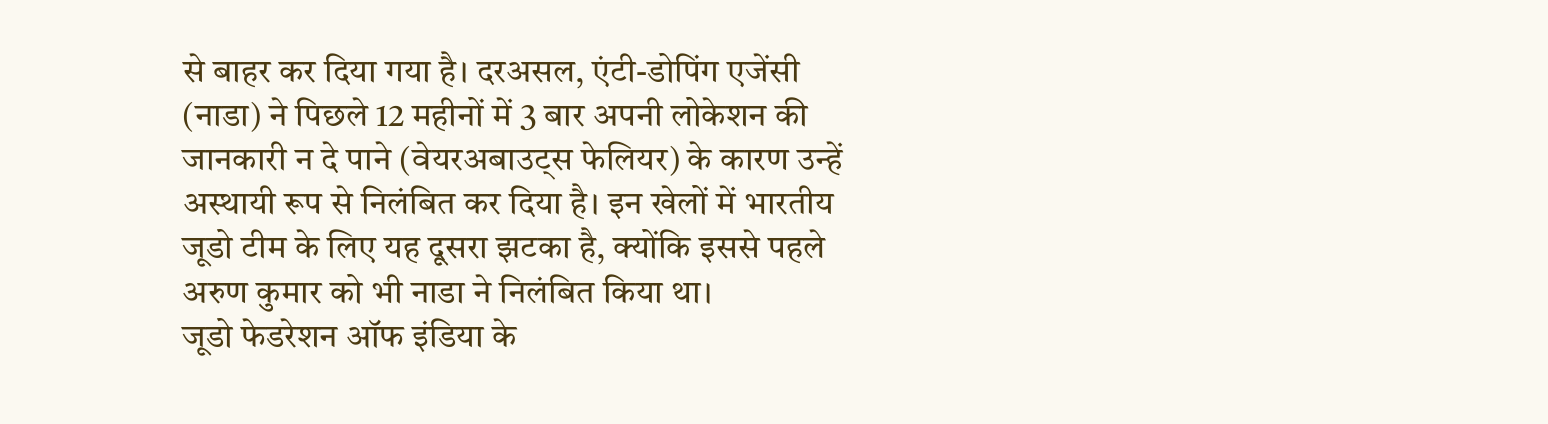से बाहर कर दिया गया है। दरअसल, एंटी-डोपिंग एजेंसी (नाडा) ने पिछले 12 महीनों में 3 बार अपनी लोकेशन की जानकारी न दे पाने (वेयरअबाउट्स फेलियर) के कारण उन्हें अस्थायी रूप से निलंबित कर दिया है। इन खेलों में भारतीय जूडो टीम के लिए यह दूसरा झटका है, क्योंकि इससे पहले अरुण कुमार को भी नाडा ने निलंबित किया था।
जूडो फेडरेशन ऑफ इंडिया के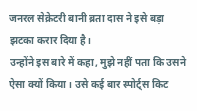जनरल सेक्रेटरी बानी ब्रता दास ने इसे बड़ा झटका करार दिया है।
उन्होंने इस बारे में कहा, मुझे नहीं पता कि उसने ऐसा क्यों किया। उसे कई बार स्पोर्ट्स किट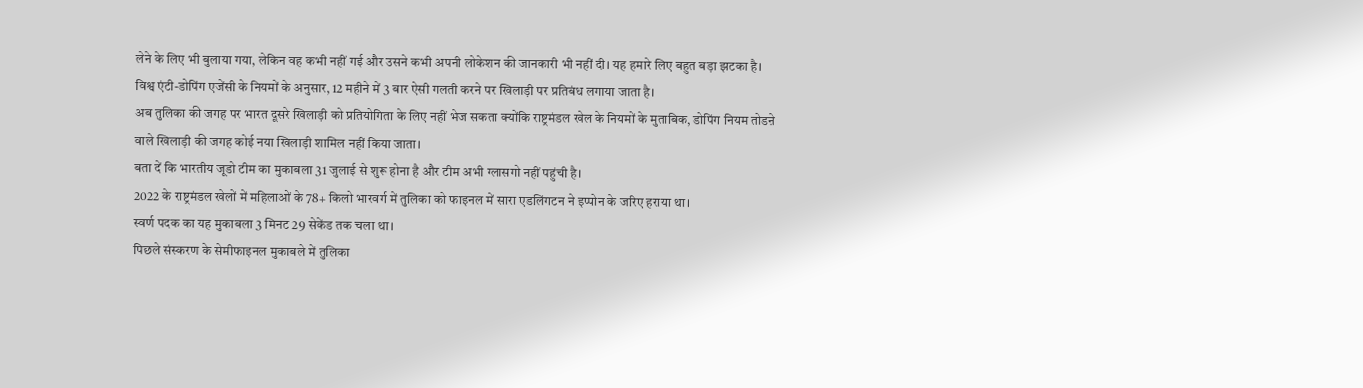लेने के लिए भी बुलाया गया, लेकिन वह कभी नहीं गई और उसने कभी अपनी लोकेशन की जानकारी भी नहीं दी। यह हमारे लिए बहुत बड़ा झटका है।
विश्व एंटी-डोपिंग एजेंसी के नियमों के अनुसार, 12 महीने में 3 बार ऐसी गलती करने पर खिलाड़ी पर प्रतिबंध लगाया जाता है।
अब तुलिका की जगह पर भारत दूसरे खिलाड़ी को प्रतियोगिता के लिए नहीं भेज सकता क्योंकि राष्ट्रमंडल खेल के नियमों के मुताबिक, डोपिंग नियम तोडऩे वाले खिलाड़ी की जगह कोई नया खिलाड़ी शामिल नहीं किया जाता।
बता दें कि भारतीय जूडो टीम का मुकाबला 31 जुलाई से शुरू होना है और टीम अभी ग्लासगो नहीं पहुंची है।
2022 के राष्ट्रमंडल खेलों में महिलाओं के 78+ किलो भारवर्ग में तुलिका को फाइनल में सारा एडलिंगटन ने इप्पोन के जरिए हराया था।
स्वर्ण पदक का यह मुकाबला 3 मिनट 29 सेकेंड तक चला था।
पिछले संस्करण के सेमीफाइनल मुकाबले में तुलिका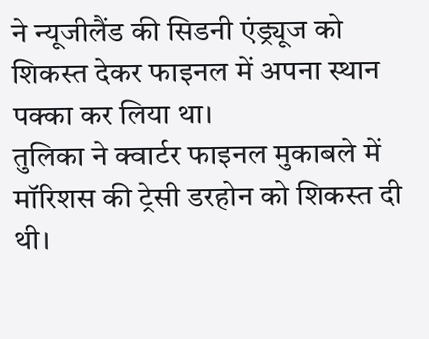ने न्यूजीलैंड की सिडनी एंड्र्यूज को शिकस्त देकर फाइनल में अपना स्थान पक्का कर लिया था।
तुलिका ने क्वार्टर फाइनल मुकाबले में मॉरिशस की ट्रेसी डरहोन को शिकस्त दी थी।